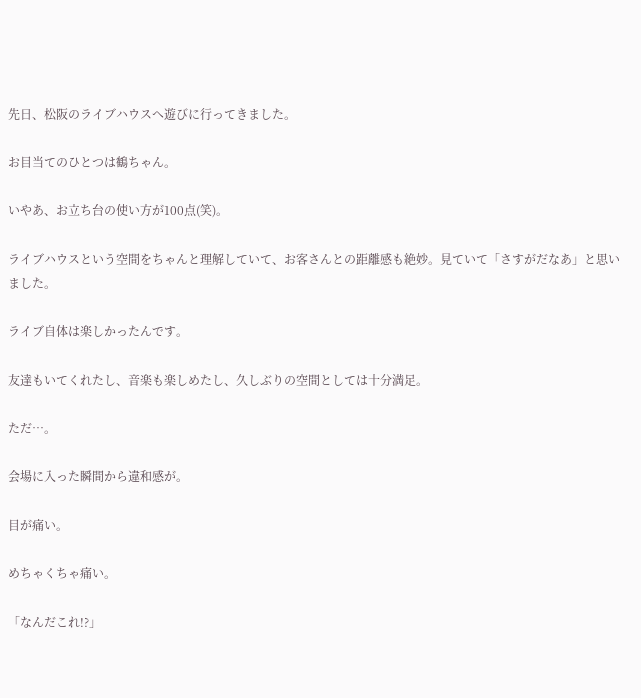先日、松阪のライブハウスへ遊びに行ってきました。

お目当てのひとつは鶴ちゃん。

いやあ、お立ち台の使い方が100点(笑)。

ライブハウスという空間をちゃんと理解していて、お客さんとの距離感も絶妙。見ていて「さすがだなあ」と思いました。

ライブ自体は楽しかったんです。

友達もいてくれたし、音楽も楽しめたし、久しぶりの空間としては十分満足。

ただ…。

会場に入った瞬間から違和感が。

目が痛い。

めちゃくちゃ痛い。

「なんだこれ!?」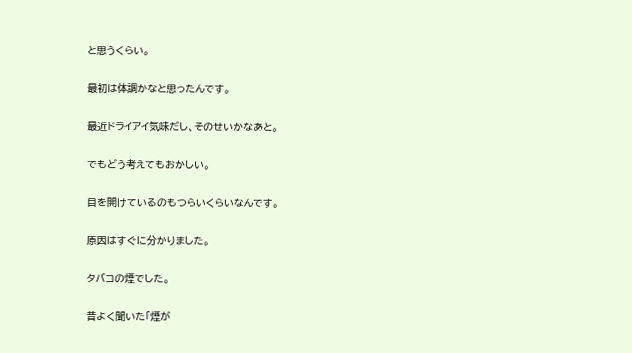と思うくらい。

最初は体調かなと思ったんです。

最近ドライアイ気味だし、そのせいかなあと。

でもどう考えてもおかしい。

目を開けているのもつらいくらいなんです。

原因はすぐに分かりました。

タバコの煙でした。

昔よく聞いた「煙が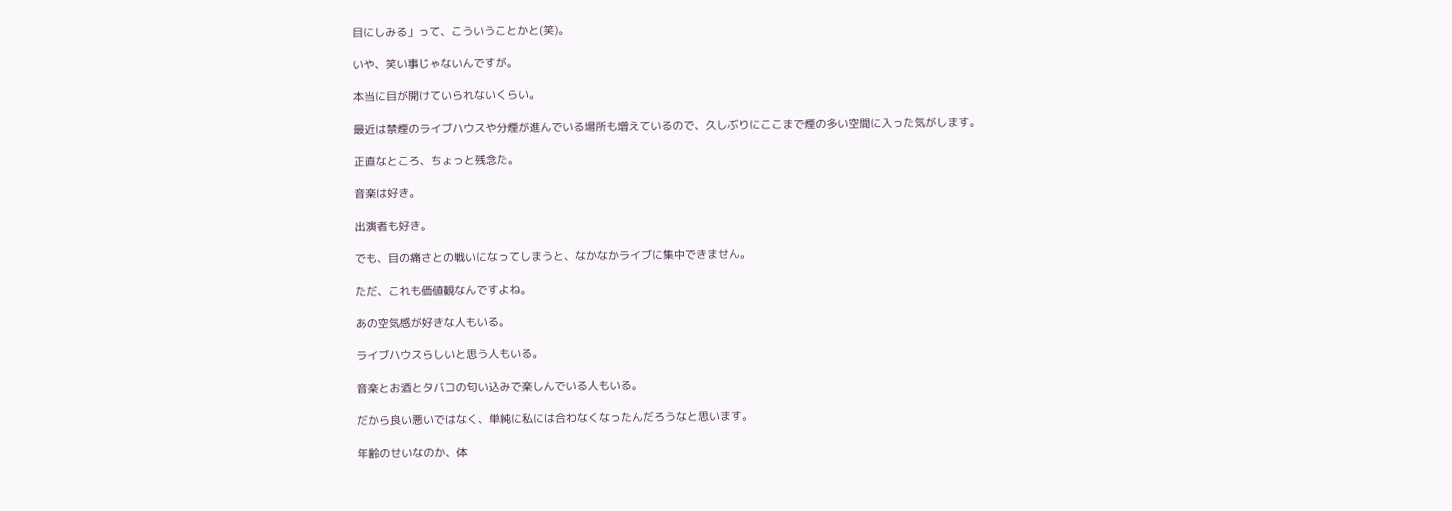目にしみる」って、こういうことかと(笑)。

いや、笑い事じゃないんですが。

本当に目が開けていられないくらい。

最近は禁煙のライブハウスや分煙が進んでいる場所も増えているので、久しぶりにここまで煙の多い空間に入った気がします。

正直なところ、ちょっと残念た。

音楽は好き。

出演者も好き。

でも、目の痛さとの戦いになってしまうと、なかなかライブに集中できません。

ただ、これも価値観なんですよね。

あの空気感が好きな人もいる。

ライブハウスらしいと思う人もいる。

音楽とお酒とタバコの匂い込みで楽しんでいる人もいる。

だから良い悪いではなく、単純に私には合わなくなったんだろうなと思います。

年齢のせいなのか、体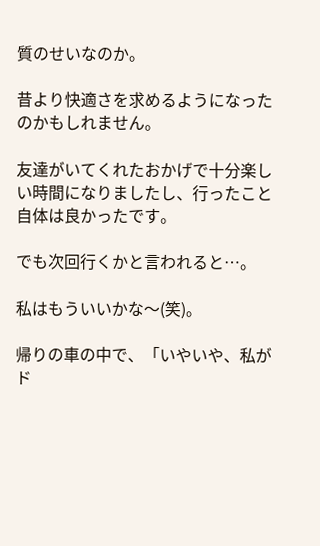質のせいなのか。

昔より快適さを求めるようになったのかもしれません。

友達がいてくれたおかげで十分楽しい時間になりましたし、行ったこと自体は良かったです。

でも次回行くかと言われると…。

私はもういいかな〜(笑)。

帰りの車の中で、「いやいや、私がド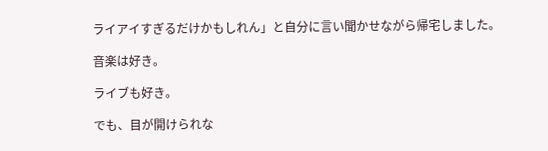ライアイすぎるだけかもしれん」と自分に言い聞かせながら帰宅しました。

音楽は好き。

ライブも好き。

でも、目が開けられな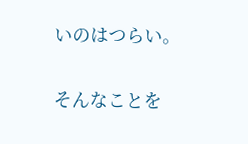いのはつらい。

そんなことを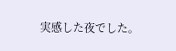実感した夜でした。